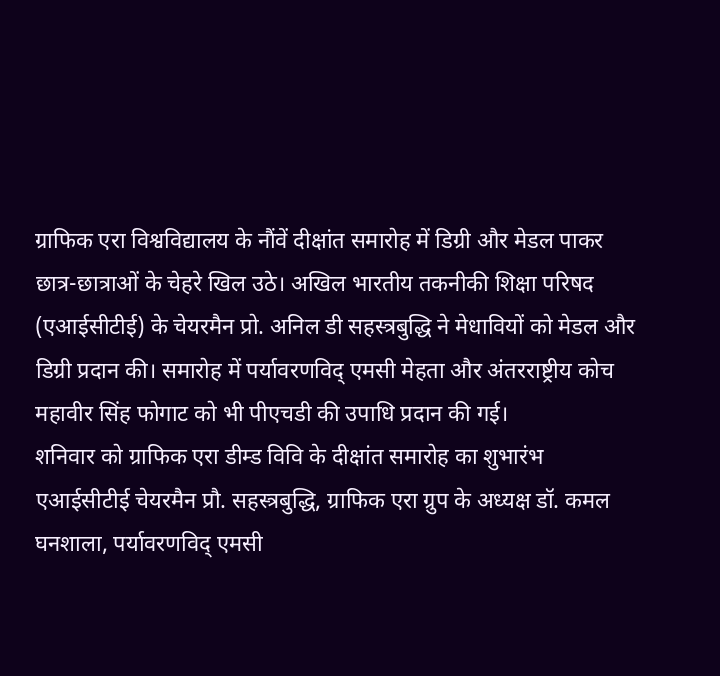ग्राफिक एरा विश्वविद्यालय के नौंवें दीक्षांत समारोह में डिग्री और मेडल पाकर छात्र-छात्राओं के चेहरे खिल उठे। अखिल भारतीय तकनीकी शिक्षा परिषद (एआईसीटीई) के चेयरमैन प्रो. अनिल डी सहस्त्रबुद्धि ने मेधावियों को मेडल और डिग्री प्रदान की। समारोह में पर्यावरणविद् एमसी मेहता और अंतरराष्ट्रीय कोच महावीर सिंह फोगाट को भी पीएचडी की उपाधि प्रदान की गई।
शनिवार को ग्राफिक एरा डीम्ड विवि के दीक्षांत समारोह का शुभारंभ एआईसीटीई चेयरमैन प्रौ. सहस्त्रबुद्धि, ग्राफिक एरा ग्रुप के अध्यक्ष डॉ. कमल घनशाला, पर्यावरणविद् एमसी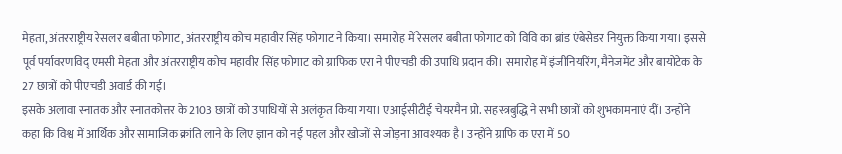मेहता, अंतरराष्ट्रीय रेसलर बबीता फोगाट, अंतरराष्ट्रीय कोच महावीर सिंह फोगाट ने किया। समारोह में रेसलर बबीता फोगाट को विवि का ब्रांड एंबेसेडर नियुक्त किया गया। इससे पूर्व पर्यावरणविद् एमसी मेहता और अंतरराष्ट्रीय कोच महावीर सिंह फोगाट को ग्राफिक एरा ने पीएचडी की उपाधि प्रदान की। समारोह में इंजीनियरिंग, मैनेजमेंट और बायोटेक के 27 छात्रों को पीएचडी अवार्ड की गई।
इसके अलावा स्नातक और स्नातकोत्तर के 2103 छात्रों को उपाधियों से अलंकृत किया गया। एआईसीटीई चेयरमैन प्रो. सहस्त्रबुद्धि ने सभी छात्रों को शुभकामनाएं दीं। उन्होंने कहा कि विश्व में आर्थिक और सामाजिक क्रांति लाने के लिए ज्ञान को नई पहल और खोजों से जोड़ना आवश्यक है। उन्होंने ग्राफि क एरा में 50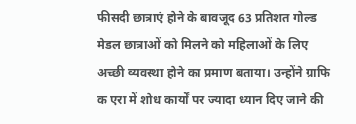फीसदी छात्राएं होने के बावजूद 63 प्रतिशत गोल्ड मेडल छात्राओं को मिलने को महिलाओं के लिए अच्छी व्यवस्था होने का प्रमाण बताया। उन्होंने ग्राफि क एरा में शोध कार्यों पर ज्यादा ध्यान दिए जाने की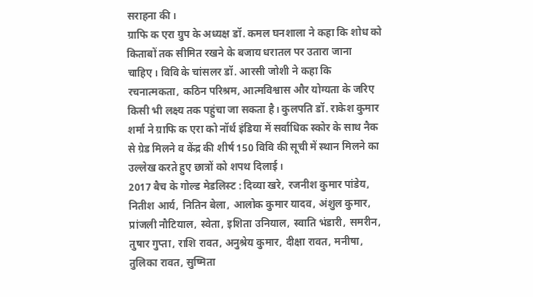सराहना की।
ग्राफि क एरा ग्रुप के अध्यक्ष डॉ. कमल घनशाला ने कहा कि शोध को किताबों तक सीमित रखने के बजाय धरातल पर उतारा जाना चाहिए। विवि के चांसलर डॉ. आरसी जोशी ने कहा कि रचनात्मकता, कठिन परिश्रम, आत्मविश्वास और योग्यता के जरिए किसी भी लक्ष्य तक पहुंचा जा सकता है। कुलपति डॉ. राकेश कुमार शर्मा ने ग्राफि क एरा को नॉर्थ इंडिया में सर्वाधिक स्कोर के साथ नैक से ग्रेड मिलने व केंद्र की शीर्ष 150 विवि की सूची में स्थान मिलने का उल्लेख करते हुए छात्रों को शपथ दिलाई।
2017 बैच के गोल्ड मेडलिस्ट : दिव्या खरे, रजनीश कुमार पांडेय, नितीश आर्य, नितिन बेला, आलोक कुमार यादव, अंशुल कुमार, प्रांजली नौटियाल, स्वेता, इशिता उनियाल, स्वाति भंडारी, समरीन, तुषार गुप्ता, राशि रावत, अनुश्रेय कुमार, दीक्षा रावत, मनीषा, तुलिका रावत, सुष्मिता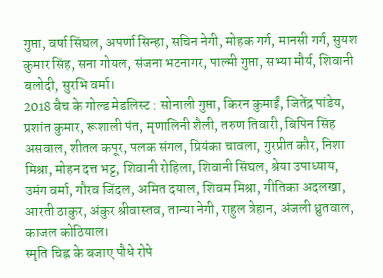गुप्ता, वर्षा सिंघल, अपर्णा सिन्हा, सचिन नेगी, मोहक गर्ग, मानसी गर्ग, सुयश कुमार सिंह, सना गोयल, संजना भटनागर, पाल्मी गुप्ता, सभ्या मौर्य, शिवानी बलोदी, सुरभि वर्मा।
2018 बैच के गोल्ड मेडलिस्ट : सोनाली गुप्ता, किरन कुमाईं, जितेंद्र पांडेय, प्रशांत कुमार, रूशाली पंत, मृणालिनी शैली, तरुण तिवारी, बिपिन सिंह असवाल, शीतल कपूर, पलक संगल, प्रियंका चावला, गुरप्रीत कौर, निशा मिश्रा, मोहन दत्त भट्ट, शिवानी रोहिला, शिवानी सिंघल, श्रेया उपाध्याय, उमंग वर्मा, गौरव जिंदल, अमित दयाल, शिवम मिश्रा, गीतिका अदलखा, आरती ठाकुर, अंकुर श्रीवास्तव, तान्या नेगी, राहुल त्रेहान, अंजली ध्रुतवाल, काजल कोठियाल।
स्मृति चिह्न के बजाए पौधे रोपे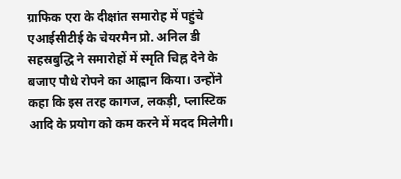ग्राफिक एरा के दीक्षांत समारोह में पहुंचे एआईसीटीई के चेयरमैन प्रो. अनिल डी सहस्रबुद्धि ने समारोहों में स्मृति चिह्न देने के बजाए पौधे रोपने का आह्वान किया। उन्होंने कहा कि इस तरह कागज, लकड़ी, प्लास्टिक आदि के प्रयोग को कम करने में मदद मिलेगी।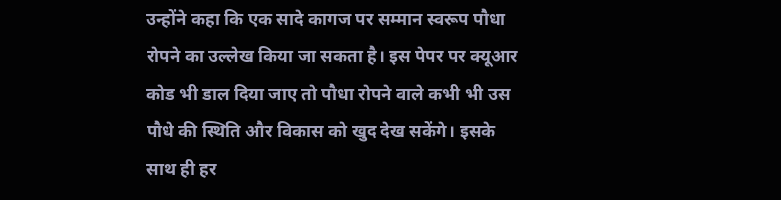उन्होंने कहा कि एक सादे कागज पर सम्मान स्वरूप पौधा रोपने का उल्लेख किया जा सकता है। इस पेपर पर क्यूआर कोड भी डाल दिया जाए तो पौधा रोपने वाले कभी भी उस पौधे की स्थिति और विकास को खुद देख सकेंगे। इसके साथ ही हर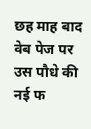छह माह बाद वेब पेज पर उस पौधे की नई फ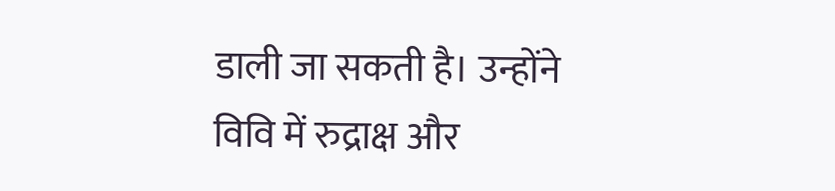डाली जा सकती है। उन्होंने विवि में रुद्राक्ष और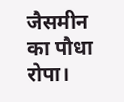जैसमीन का पौधा रोपा।